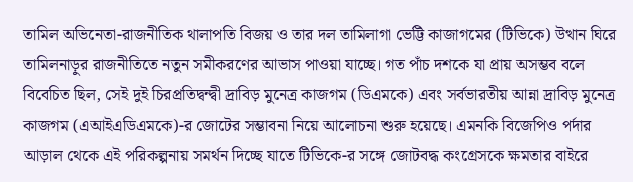তামিল অভিনেতা-রাজনীতিক থালাপতি বিজয় ও তার দল তামিলাগা ভেট্টি কাজাগমের (টিভিকে) উত্থান ঘিরে তামিলনাড়ুর রাজনীতিতে নতুন সমীকরণের আভাস পাওয়া যাচ্ছে। গত পাঁচ দশকে যা প্রায় অসম্ভব বলে বিবেচিত ছিল, সেই দুই চিরপ্রতিদ্বন্দ্বী দ্রাবিড় মুনেত্র কাজগম (ডিএমকে) এবং সর্বভারতীয় আন্না দ্রাবিড় মুনেত্র কাজগম (এআইএডিএমকে)-র জোটের সম্ভাবনা নিয়ে আলোচনা শুরু হয়েছে। এমনকি বিজেপিও পর্দার আড়াল থেকে এই পরিকল্পনায় সমর্থন দিচ্ছে যাতে টিভিকে-র সঙ্গে জোটবদ্ধ কংগ্রেসকে ক্ষমতার বাইরে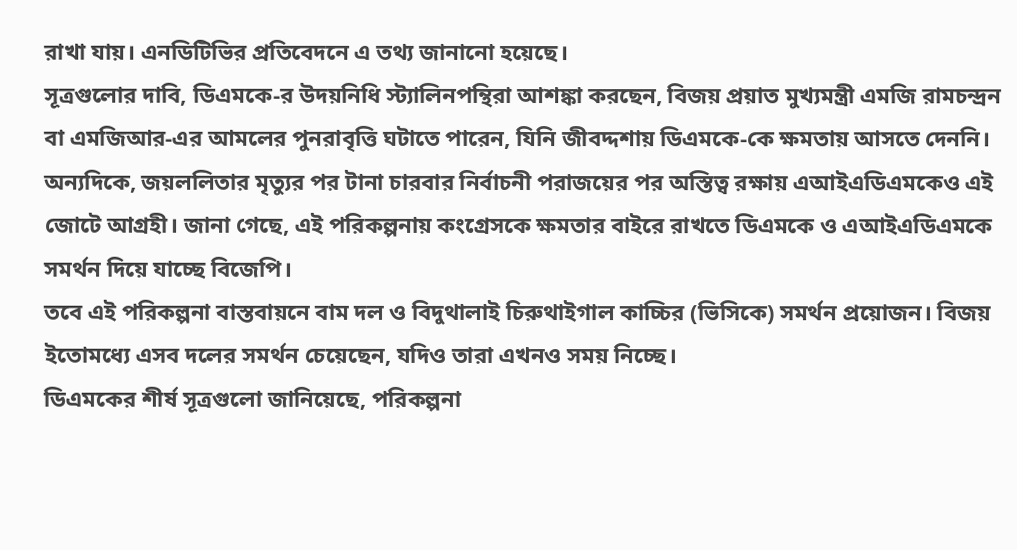রাখা যায়। এনডিটিভির প্রতিবেদনে এ তথ্য জানানো হয়েছে।
সূত্রগুলোর দাবি, ডিএমকে-র উদয়নিধি স্ট্যালিনপন্থিরা আশঙ্কা করছেন, বিজয় প্রয়াত মুখ্যমন্ত্রী এমজি রামচন্দ্রন বা এমজিআর-এর আমলের পুনরাবৃত্তি ঘটাতে পারেন, যিনি জীবদ্দশায় ডিএমকে-কে ক্ষমতায় আসতে দেননি। অন্যদিকে, জয়ললিতার মৃত্যুর পর টানা চারবার নির্বাচনী পরাজয়ের পর অস্তিত্ব রক্ষায় এআইএডিএমকেও এই জোটে আগ্রহী। জানা গেছে, এই পরিকল্পনায় কংগ্রেসকে ক্ষমতার বাইরে রাখতে ডিএমকে ও এআইএডিএমকে সমর্থন দিয়ে যাচ্ছে বিজেপি।
তবে এই পরিকল্পনা বাস্তবায়নে বাম দল ও বিদুথালাই চিরুথাইগাল কাচ্চির (ভিসিকে) সমর্থন প্রয়োজন। বিজয় ইতোমধ্যে এসব দলের সমর্থন চেয়েছেন, যদিও তারা এখনও সময় নিচ্ছে।
ডিএমকের শীর্ষ সূত্রগুলো জানিয়েছে, পরিকল্পনা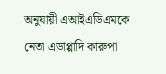অনুযায়ী এআইএডিএমকে নেতা এডাপ্পাদি কারুপা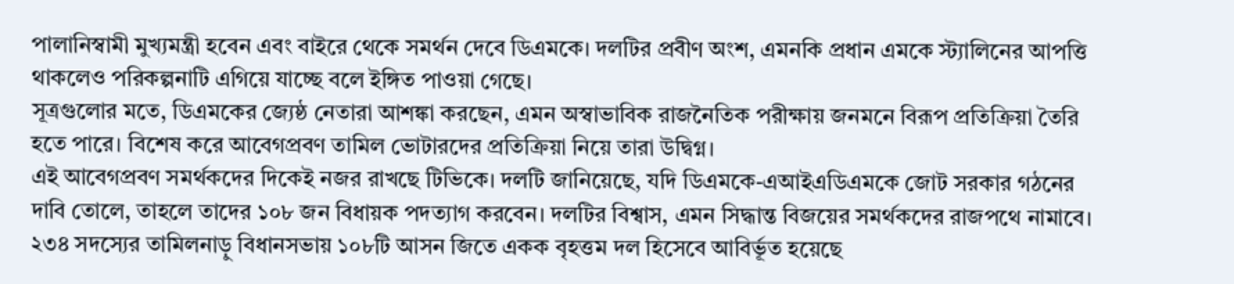পালানিস্বামী মুখ্যমন্ত্রী হবেন এবং বাইরে থেকে সমর্থন দেবে ডিএমকে। দলটির প্রবীণ অংশ, এমনকি প্রধান এমকে স্ট্যালিনের আপত্তি থাকলেও পরিকল্পনাটি এগিয়ে যাচ্ছে বলে ইঙ্গিত পাওয়া গেছে।
সূত্রগুলোর মতে, ডিএমকের জ্যেষ্ঠ নেতারা আশঙ্কা করছেন, এমন অস্বাভাবিক রাজনৈতিক পরীক্ষায় জনমনে বিরূপ প্রতিক্রিয়া তৈরি হতে পারে। বিশেষ করে আবেগপ্রবণ তামিল ভোটারদের প্রতিক্রিয়া নিয়ে তারা উদ্বিগ্ন।
এই আবেগপ্রবণ সমর্থকদের দিকেই নজর রাখছে টিভিকে। দলটি জানিয়েছে, যদি ডিএমকে-এআইএডিএমকে জোট সরকার গঠনের দাবি তোলে, তাহলে তাদের ১০৮ জন বিধায়ক পদত্যাগ করবেন। দলটির বিশ্বাস, এমন সিদ্ধান্ত বিজয়ের সমর্থকদের রাজপথে নামাবে।
২৩৪ সদস্যের তামিলনাড়ু বিধানসভায় ১০৮টি আসন জিতে একক বৃহত্তম দল হিসেবে আবির্ভূত হয়েছে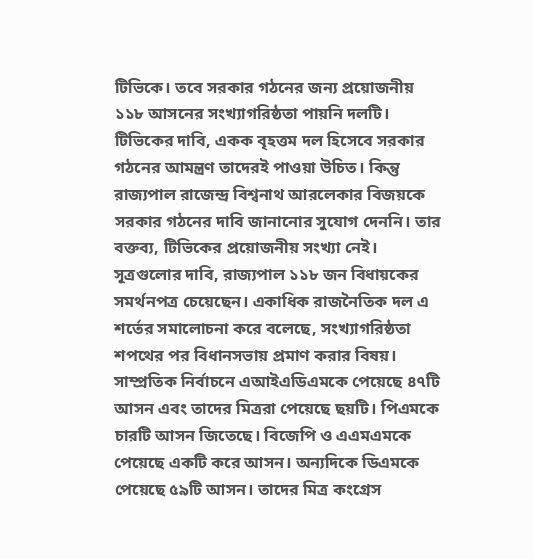টিভিকে। তবে সরকার গঠনের জন্য প্রয়োজনীয় ১১৮ আসনের সংখ্যাগরিষ্ঠতা পায়নি দলটি।
টিভিকের দাবি, একক বৃহত্তম দল হিসেবে সরকার গঠনের আমন্ত্রণ তাদেরই পাওয়া উচিত। কিন্তু রাজ্যপাল রাজেন্দ্র বিশ্বনাথ আরলেকার বিজয়কে সরকার গঠনের দাবি জানানোর সুযোগ দেননি। তার বক্তব্য, টিভিকের প্রয়োজনীয় সংখ্যা নেই।
সূত্রগুলোর দাবি, রাজ্যপাল ১১৮ জন বিধায়কের সমর্থনপত্র চেয়েছেন। একাধিক রাজনৈতিক দল এ শর্তের সমালোচনা করে বলেছে, সংখ্যাগরিষ্ঠতা শপথের পর বিধানসভায় প্রমাণ করার বিষয়।
সাম্প্রতিক নির্বাচনে এআইএডিএমকে পেয়েছে ৪৭টি আসন এবং তাদের মিত্ররা পেয়েছে ছয়টি। পিএমকে চারটি আসন জিতেছে। বিজেপি ও এএমএমকে পেয়েছে একটি করে আসন। অন্যদিকে ডিএমকে পেয়েছে ৫৯টি আসন। তাদের মিত্র কংগ্রেস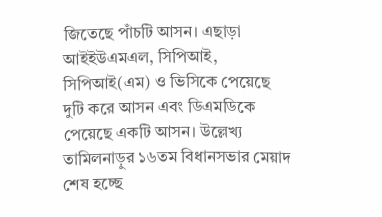জিতেছে পাঁচটি আসন। এছাড়া আইইউএমএল, সিপিআই, সিপিআই(এম) ও ভিসিকে পেয়েছে দুটি করে আসন এবং ডিএমডিকে পেয়েছে একটি আসন। উল্লেখ্য তামিলনাড়ুর ১৬তম বিধানসভার মেয়াদ শেষ হচ্ছে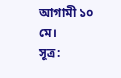আগামী ১০ মে।
সূত্র: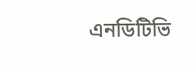এনডিটিভি